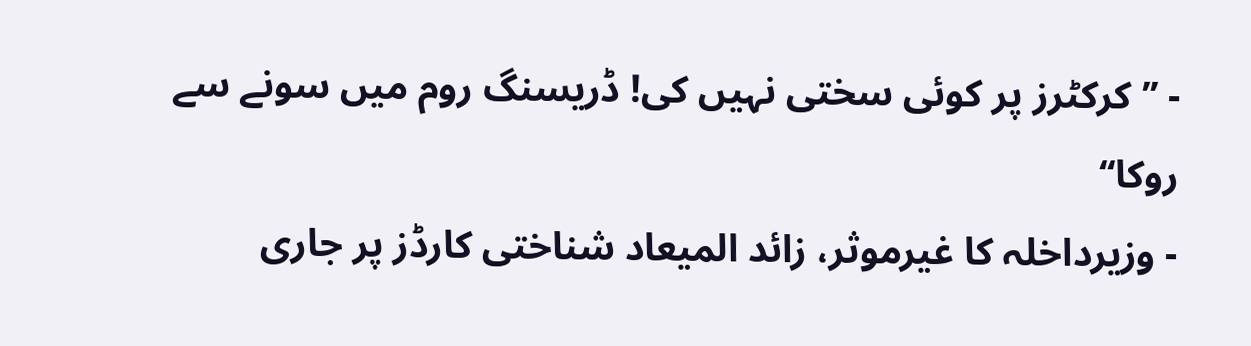- ’’کرکٹرز پر کوئی سختی نہیں کی! ڈریسنگ روم میں سونے سے روکا‘‘
- وزیرداخلہ کا غیرموثر، زائد المیعاد شناختی کارڈز پر جاری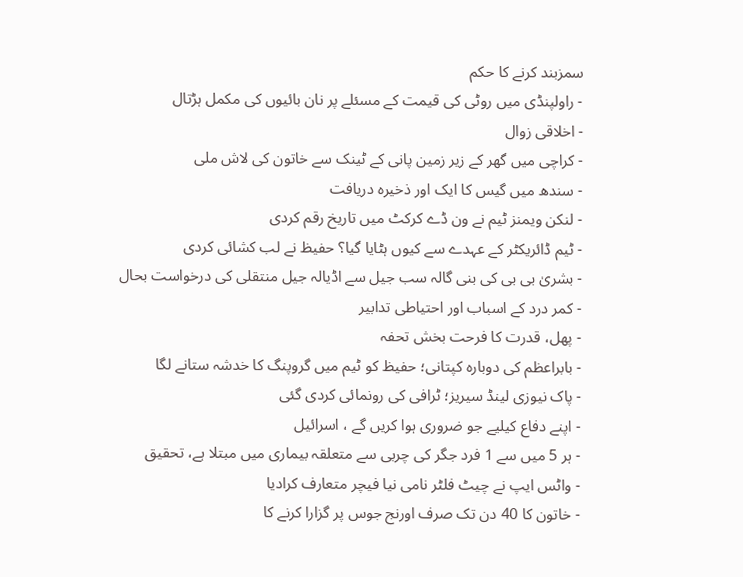سمزبند کرنے کا حکم
- راولپنڈی میں روٹی کی قیمت کے مسئلے پر نان بائیوں کی مکمل ہڑتال
- اخلاقی زوال
- کراچی میں گھر کے زیر زمین پانی کے ٹینک سے خاتون کی لاش ملی
- سندھ میں گیس کا ایک اور ذخیرہ دریافت
- لنکن ویمنز ٹیم نے ون ڈے کرکٹ میں تاریخ رقم کردی
- ٹیم ڈائریکٹر کے عہدے سے کیوں ہٹایا گیا؟ حفیظ نے لب کشائی کردی
- بشریٰ بی بی کی بنی گالہ سب جیل سے اڈیالہ جیل منتقلی کی درخواست بحال
- کمر درد کے اسباب اور احتیاطی تدابیر
- پھل، قدرت کا فرحت بخش تحفہ
- بابراعظم کی دوبارہ کپتانی؛ حفیظ کو ٹیم میں گروپنگ کا خدشہ ستانے لگا
- پاک نیوزی لینڈ سیریز؛ ٹرافی کی رونمائی کردی گئی
- اپنے دفاع کیلیے جو ضروری ہوا کریں گے ، اسرائیل
- ہر 5 میں سے 1 فرد جگر کی چربی سے متعلقہ بیماری میں مبتلا ہے، تحقیق
- واٹس ایپ نے چیٹ فلٹر نامی نیا فیچر متعارف کرادیا
- خاتون کا 40 دن تک صرف اورنج جوس پر گزارا کرنے کا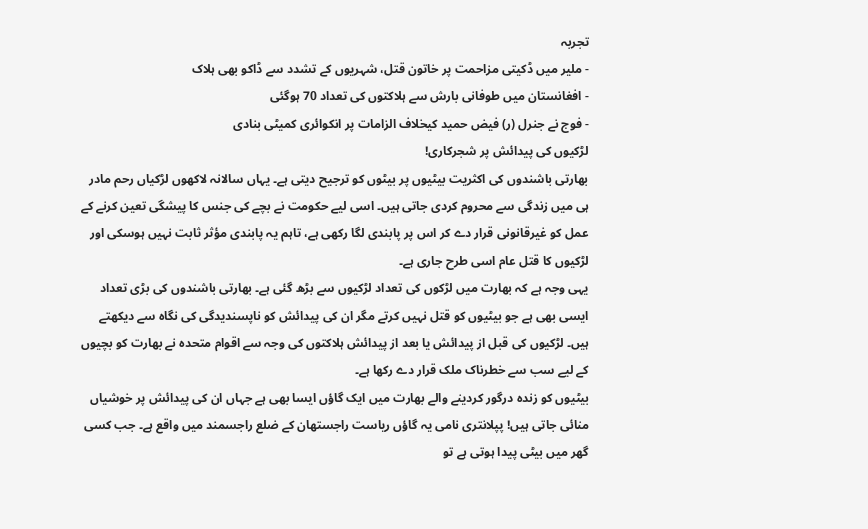تجربہ
- ملیر میں ڈکیتی مزاحمت پر خاتون قتل، شہریوں کے تشدد سے ڈاکو بھی ہلاک
- افغانستان میں طوفانی بارش سے ہلاکتوں کی تعداد 70 ہوگئی
- فوج نے جنرل (ر) فیض حمید کیخلاف الزامات پر انکوائری کمیٹی بنادی
لڑکیوں کی پیدائش پر شجرکاری!
بھارتی باشندوں کی اکثریت بیٹیوں پر بیٹوں کو ترجیح دیتی ہے۔ یہاں سالانہ لاکھوں لڑکیاں رحم مادر ہی میں زندگی سے محروم کردی جاتی ہیں۔ اسی لیے حکومت نے بچے کی جنس کا پیشگی تعین کرنے کے عمل کو غیرقانونی قرار دے کر اس پر پابندی لگا رکھی ہے، تاہم یہ پابندی مؤثر ثابت نہیں ہوسکی اور لڑکیوں کا قتل عام اسی طرح جاری ہے۔
یہی وجہ ہے کہ بھارت میں لڑکوں کی تعداد لڑکیوں سے بڑھ گئی ہے۔ بھارتی باشندوں کی بڑی تعداد ایسی بھی ہے جو بیٹیوں کو قتل نہیں کرتے مگر ان کی پیدائش کو ناپسندیدگی کی نگاہ سے دیکھتے ہیں۔ لڑکیوں کی قبل از پیدائش یا بعد از پیدائش ہلاکتوں کی وجہ سے اقوام متحدہ نے بھارت کو بچیوں کے لیے سب سے خطرناک ملک قرار دے رکھا ہے۔
بیٹیوں کو زندہ درگور کردینے والے بھارت میں ایک گاؤں ایسا بھی ہے جہاں ان کی پیدائش پر خوشیاں منائی جاتی ہیں! پپلانتری نامی یہ گاؤں ریاست راجستھان کے ضلع راجسمند میں واقع ہے۔ جب کسی گھر میں بیٹی پیدا ہوتی ہے تو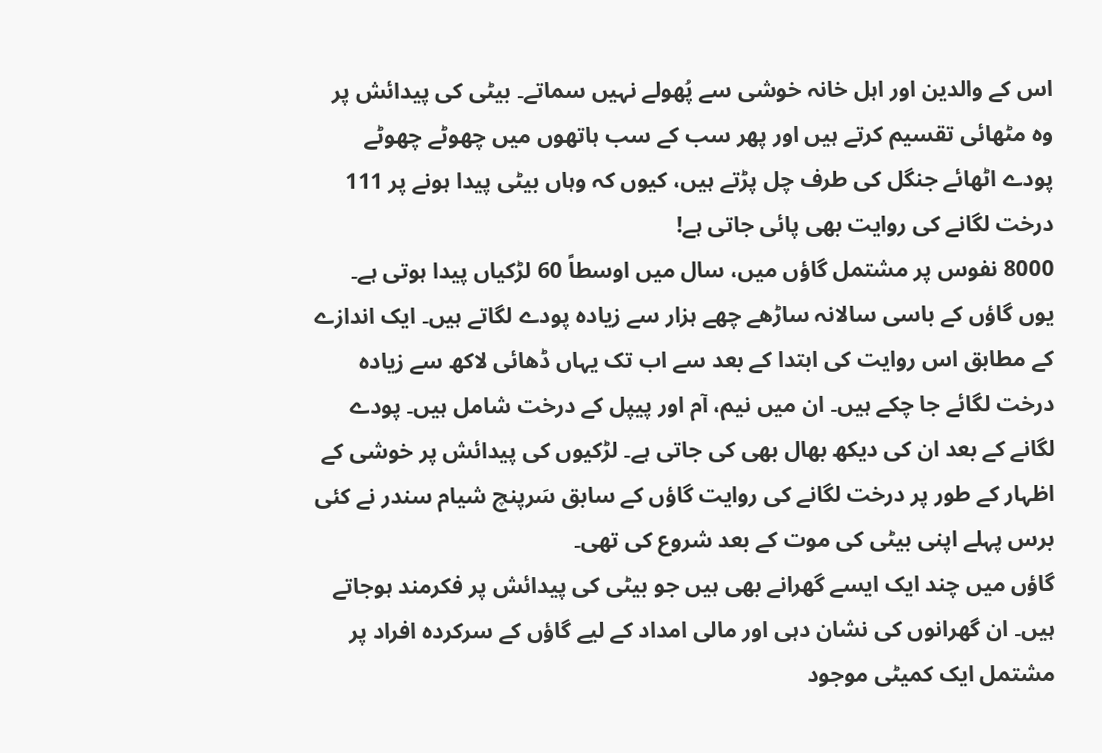اس کے والدین اور اہل خانہ خوشی سے پُھولے نہیں سماتے۔ بیٹی کی پیدائش پر وہ مٹھائی تقسیم کرتے ہیں اور پھر سب کے سب ہاتھوں میں چھوٹے چھوٹے پودے اٹھائے جنگل کی طرف چل پڑتے ہیں، کیوں کہ وہاں بیٹی پیدا ہونے پر 111 درخت لگانے کی روایت بھی پائی جاتی ہے!
8000 نفوس پر مشتمل گاؤں میں، سال میں اوسطاً 60 لڑکیاں پیدا ہوتی ہے۔ یوں گاؤں کے باسی سالانہ ساڑھے چھے ہزار سے زیادہ پودے لگاتے ہیں۔ ایک اندازے کے مطابق اس روایت کی ابتدا کے بعد سے اب تک یہاں ڈھائی لاکھ سے زیادہ درخت لگائے جا چکے ہیں۔ ان میں نیم، آم اور پیپل کے درخت شامل ہیں۔ پودے لگانے کے بعد ان کی دیکھ بھال بھی کی جاتی ہے۔ لڑکیوں کی پیدائش پر خوشی کے اظہار کے طور پر درخت لگانے کی روایت گاؤں کے سابق سَرپنچ شیام سندر نے کئی برس پہلے اپنی بیٹی کی موت کے بعد شروع کی تھی۔
گاؤں میں چند ایک ایسے گھرانے بھی ہیں جو بیٹی کی پیدائش پر فکرمند ہوجاتے ہیں۔ ان گھرانوں کی نشان دہی اور مالی امداد کے لیے گاؤں کے سرکردہ افراد پر مشتمل ایک کمیٹی موجود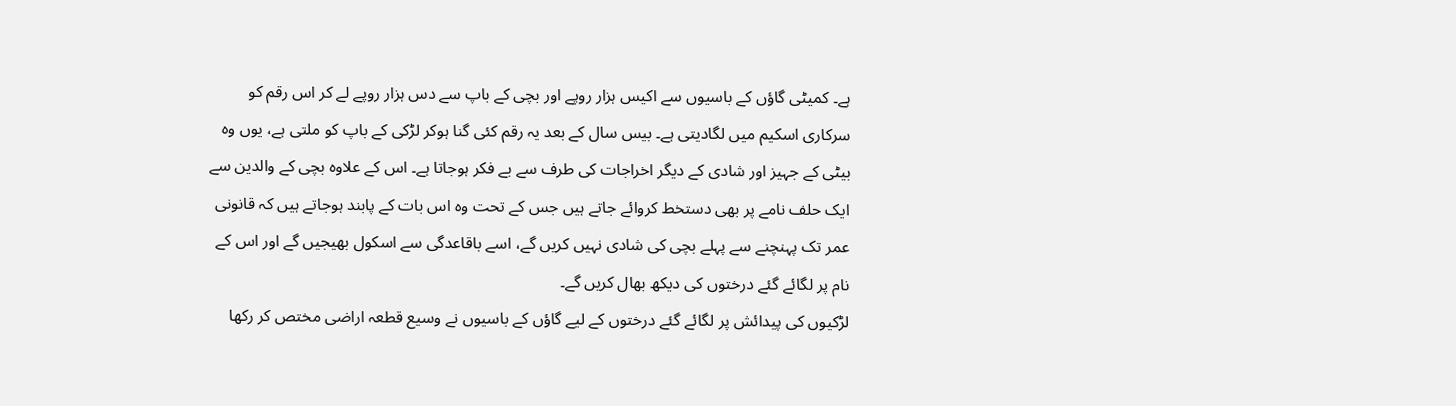ہے۔ کمیٹی گاؤں کے باسیوں سے اکیس ہزار روپے اور بچی کے باپ سے دس ہزار روپے لے کر اس رقم کو سرکاری اسکیم میں لگادیتی ہے۔ بیس سال کے بعد یہ رقم کئی گنا ہوکر لڑکی کے باپ کو ملتی ہے، یوں وہ بیٹی کے جہیز اور شادی کے دیگر اخراجات کی طرف سے بے فکر ہوجاتا ہے۔ اس کے علاوہ بچی کے والدین سے ایک حلف نامے پر بھی دستخط کروائے جاتے ہیں جس کے تحت وہ اس بات کے پابند ہوجاتے ہیں کہ قانونی عمر تک پہنچنے سے پہلے بچی کی شادی نہیں کریں گے، اسے باقاعدگی سے اسکول بھیجیں گے اور اس کے نام پر لگائے گئے درختوں کی دیکھ بھال کریں گے۔
لڑکیوں کی پیدائش پر لگائے گئے درختوں کے لیے گاؤں کے باسیوں نے وسیع قطعہ اراضی مختص کر رکھا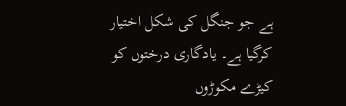ہے جو جنگل کی شکل اختیار کرگیا ہے۔ یادگاری درختوں کو کیڑے مکوڑوں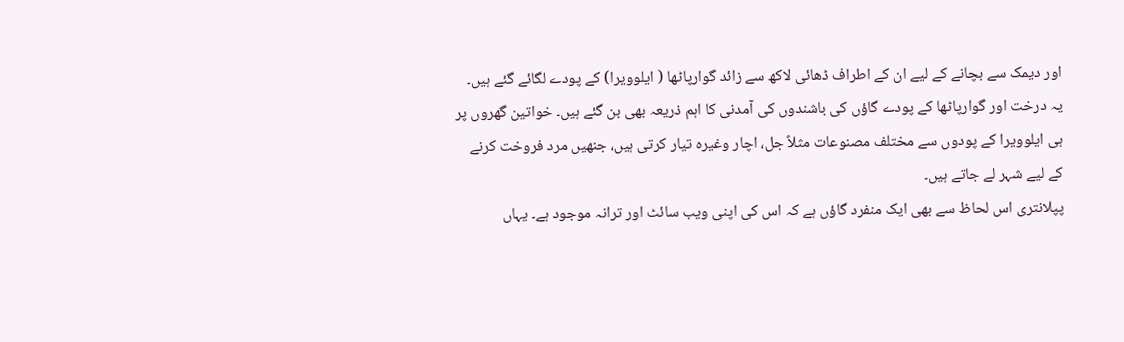اور دیمک سے بچانے کے لیے ان کے اطراف ڈھائی لاکھ سے زائد گوارپاٹھا ( ایلوویرا) کے پودے لگائے گئے ہیں۔ یہ درخت اور گوارپاٹھا کے پودے گاؤں کی باشندوں کی آمدنی کا اہم ذریعہ بھی بن گئے ہیں۔ خواتین گھروں پر ہی ایلوویرا کے پودوں سے مختلف مصنوعات مثلاً جل، اچار وغیرہ تیار کرتی ہیں، جنھیں مرد فروخت کرنے کے لیے شہر لے جاتے ہیں۔
پپلانتری اس لحاظ سے بھی ایک منفرد گاؤں ہے کہ اس کی اپنی ویب سائٹ اور ترانہ موجود ہے۔ یہاں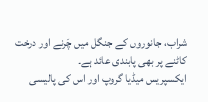شراب، جانوروں کے جنگل میں چَرنے اور درخت کاٹنے پر بھی پابندی عائد ہے۔
ایکسپریس میڈیا گروپ اور اس کی پالیسی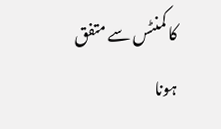کا کمنٹس سے متفق ہونا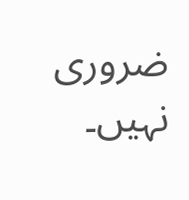ضروری نہیں۔